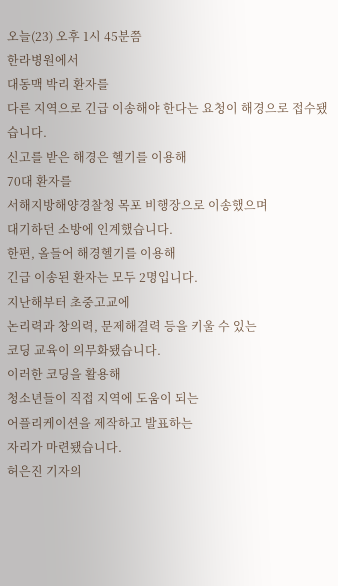오늘(23) 오후 1시 45분쯤
한라병원에서
대동맥 박리 환자를
다른 지역으로 긴급 이송해야 한다는 요청이 해경으로 접수됐습니다.
신고를 받은 해경은 헬기를 이용해
70대 환자를
서해지방해양경찰청 목포 비행장으로 이송했으며
대기하던 소방에 인계했습니다.
한편, 올들어 해경헬기를 이용해
긴급 이송된 환자는 모두 2명입니다.
지난해부터 초중고교에
논리력과 창의력, 문제해결력 등을 키울 수 있는
코딩 교육이 의무화됐습니다.
이러한 코딩을 활용해
청소년들이 직접 지역에 도움이 되는
어플리케이션을 제작하고 발표하는
자리가 마련됐습니다.
허은진 기자의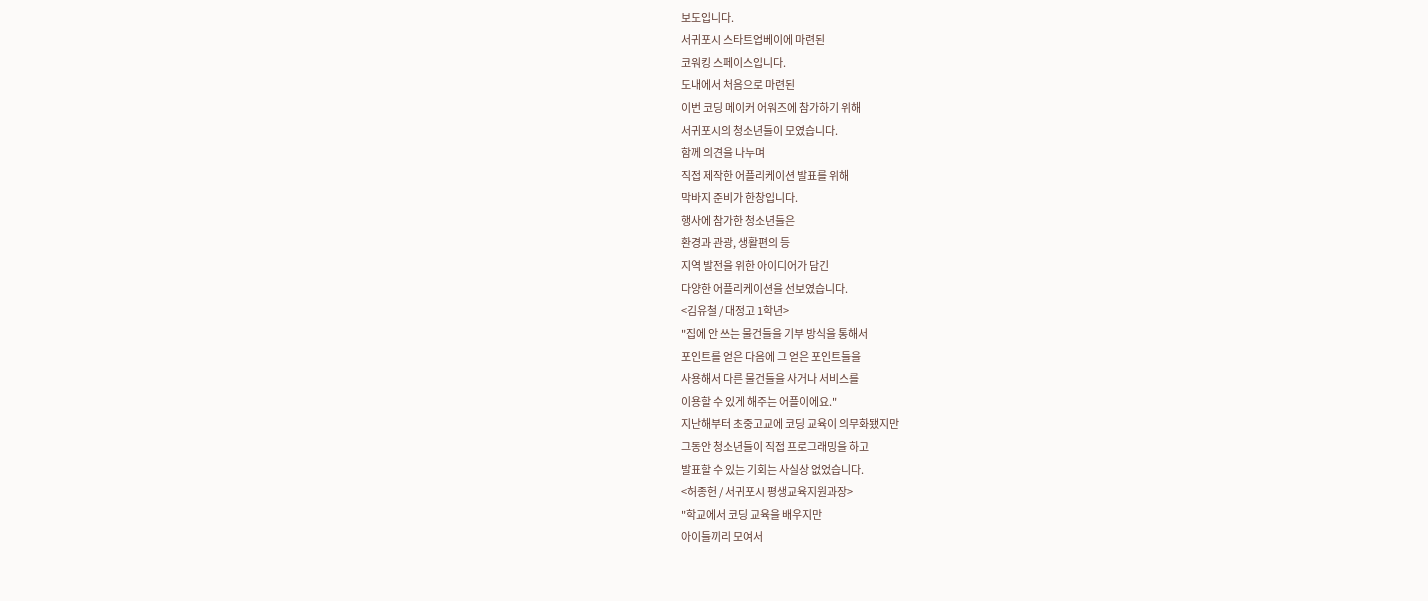보도입니다.
서귀포시 스타트업베이에 마련된
코워킹 스페이스입니다.
도내에서 처음으로 마련된
이번 코딩 메이커 어워즈에 참가하기 위해
서귀포시의 청소년들이 모였습니다.
함께 의견을 나누며
직접 제작한 어플리케이션 발표를 위해
막바지 준비가 한창입니다.
행사에 참가한 청소년들은
환경과 관광, 생활편의 등
지역 발전을 위한 아이디어가 담긴
다양한 어플리케이션을 선보였습니다.
<김유철 / 대정고 1학년>
"집에 안 쓰는 물건들을 기부 방식을 통해서
포인트를 얻은 다음에 그 얻은 포인트들을
사용해서 다른 물건들을 사거나 서비스를
이용할 수 있게 해주는 어플이에요."
지난해부터 초중고교에 코딩 교육이 의무화됐지만
그동안 청소년들이 직접 프로그래밍을 하고
발표할 수 있는 기회는 사실상 없었습니다.
<허종헌 / 서귀포시 평생교육지원과장>
"학교에서 코딩 교육을 배우지만
아이들끼리 모여서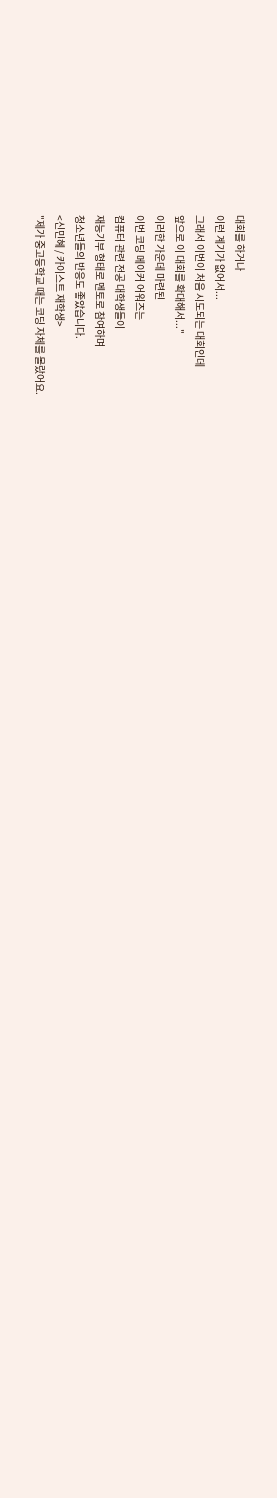대회를 하거나
이런 계기가 없어서...
그래서 이번이 처음 시도되는 대회인데
앞으로 이 대회를 확대해서..."
이러한 가운데 마련된
이번 코딩 메이커 어워즈는
컴퓨터 관련 전공 대학생들이
재능기부 형태로 멘토로 참여하며
청소년들의 반응도 좋았습니다.
<신민혜 / 카이스트 재학생>
"제가 중고등학교 때는 코딩 자체를 몰랐어요.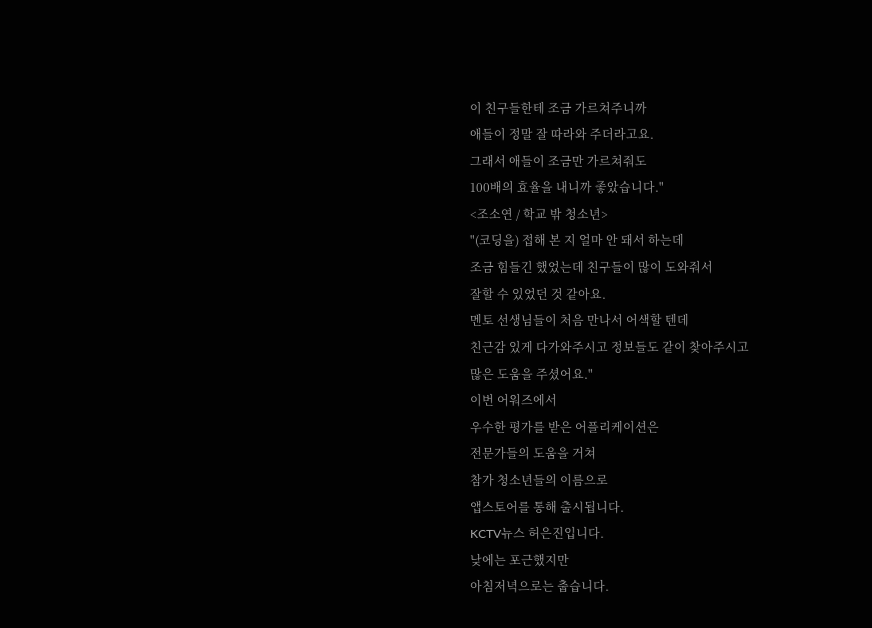이 친구들한테 조금 가르쳐주니까
애들이 정말 잘 따라와 주더라고요.
그래서 애들이 조금만 가르쳐줘도
100배의 효율을 내니까 좋았습니다."
<조소연 / 학교 밖 청소년>
"(코딩을) 접해 본 지 얼마 안 돼서 하는데
조금 힘들긴 했었는데 친구들이 많이 도와줘서
잘할 수 있었던 것 같아요.
멘토 선생님들이 처음 만나서 어색할 텐데
친근감 있게 다가와주시고 정보들도 같이 찾아주시고
많은 도움을 주셨어요."
이번 어워즈에서
우수한 평가를 받은 어플리케이션은
전문가들의 도움을 거쳐
참가 청소년들의 이름으로
앱스토어를 통해 출시됩니다.
KCTV뉴스 허은진입니다.
낮에는 포근했지만
아침저녁으로는 춥습니다.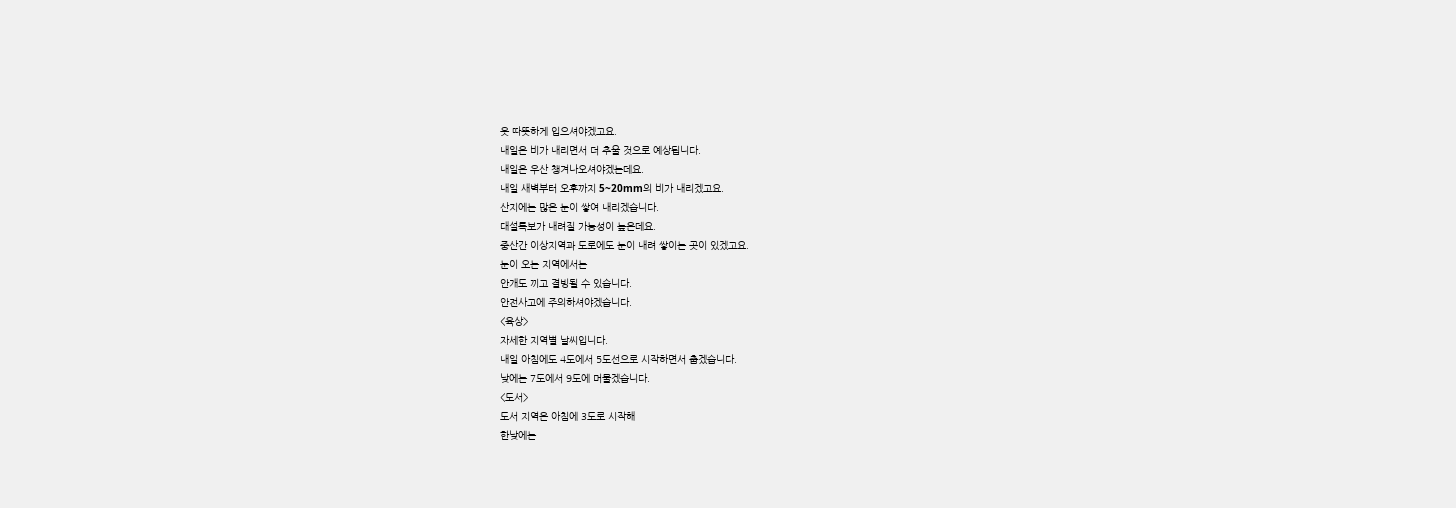옷 따뜻하게 입으셔야겠고요.
내일은 비가 내리면서 더 추울 것으로 예상됩니다.
내일은 우산 챙겨나오셔야겠는데요.
내일 새벽부터 오후까지 5~20mm의 비가 내리겠고요.
산지에는 많은 눈이 쌓여 내리겠습니다.
대설특보가 내려질 가능성이 높은데요.
중산간 이상지역과 도로에도 눈이 내려 쌓이는 곳이 있겠고요.
눈이 오는 지역에서는
안개도 끼고 결빙될 수 있습니다.
안전사고에 주의하셔야겠습니다.
<육상>
자세한 지역별 날씨입니다.
내일 아침에도 4도에서 5도선으로 시작하면서 춥겠습니다.
낮에는 7도에서 9도에 머물겠습니다.
<도서>
도서 지역은 아침에 3도로 시작해
한낮에는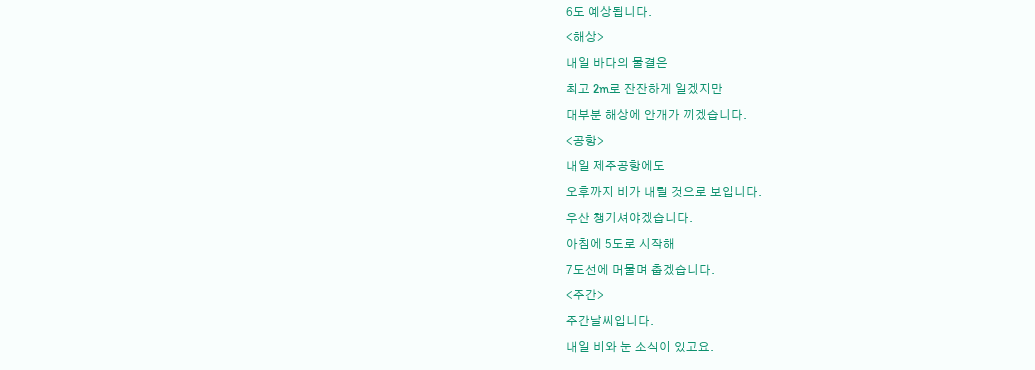6도 예상됩니다.
<해상>
내일 바다의 물결은
최고 2m로 잔잔하게 일겠지만
대부분 해상에 안개가 끼겠습니다.
<공항>
내일 제주공항에도
오후까지 비가 내릴 것으로 보입니다.
우산 챙기셔야겠습니다.
아침에 5도로 시작해
7도선에 머물며 춥겠습니다.
<주간>
주간날씨입니다.
내일 비와 눈 소식이 있고요.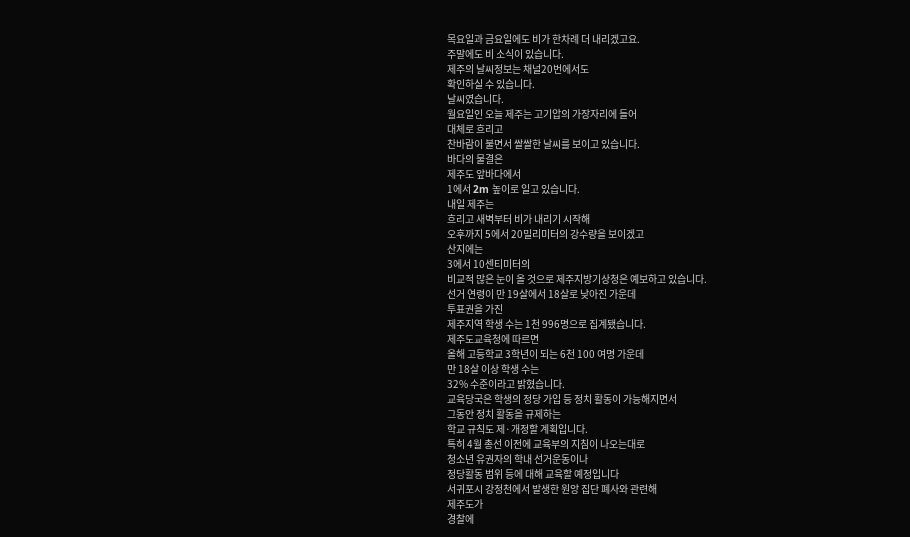목요일과 금요일에도 비가 한차례 더 내리겠고요.
주말에도 비 소식이 있습니다.
제주의 날씨정보는 채널20번에서도
확인하실 수 있습니다.
날씨였습니다.
월요일인 오늘 제주는 고기압의 가장자리에 들어
대체로 흐리고
찬바람이 불면서 쌀쌀한 날씨를 보이고 있습니다.
바다의 물결은
제주도 앞바다에서
1에서 2m 높이로 일고 있습니다.
내일 제주는
흐리고 새벽부터 비가 내리기 시작해
오후까지 5에서 20밀리미터의 강수량을 보이겠고
산지에는
3에서 10센티미터의
비교적 많은 눈이 올 것으로 제주지방기상청은 예보하고 있습니다.
선거 연령이 만 19살에서 18살로 낮아진 가운데
투표권을 가진
제주지역 학생 수는 1천 996명으로 집계됐습니다.
제주도교육청에 따르면
올해 고등학교 3학년이 되는 6천 100 여명 가운데
만 18살 이상 학생 수는
32% 수준이라고 밝혔습니다.
교육당국은 학생의 정당 가입 등 정치 활동이 가능해지면서
그동안 정치 활동을 규제하는
학교 규칙도 제·개정할 계획입니다.
특히 4월 총선 이전에 교육부의 지침이 나오는대로
청소년 유권자의 학내 선거운동이나
정당활동 범위 등에 대해 교육할 예정입니다
서귀포시 강정천에서 발생한 원앙 집단 폐사와 관련해
제주도가
경찰에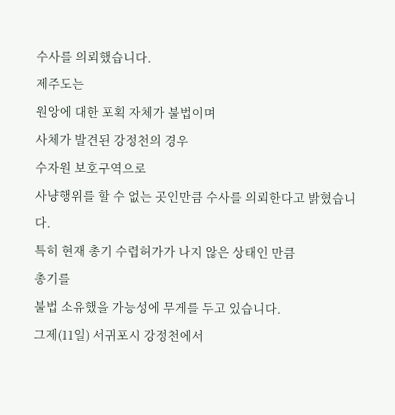수사를 의뢰했습니다.
제주도는
원앙에 대한 포획 자체가 불법이며
사체가 발견된 강정천의 경우
수자원 보호구역으로
사냥행위를 할 수 없는 곳인만큼 수사를 의뢰한다고 밝혔습니다.
특히 현재 총기 수렵허가가 나지 않은 상태인 만큼
총기를
불법 소유했을 가능성에 무게를 두고 있습니다.
그제(11일) 서귀포시 강정천에서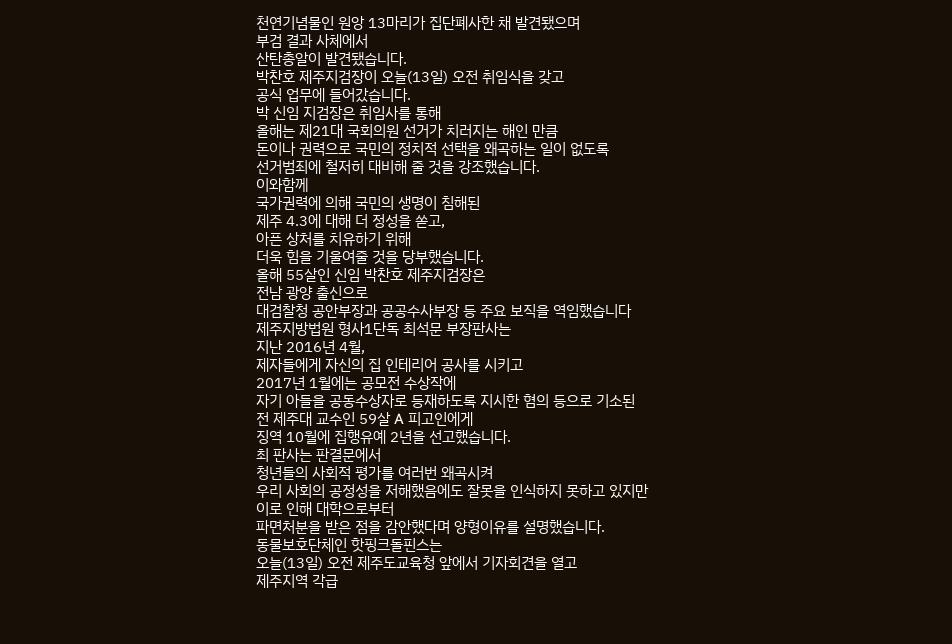천연기념물인 원앙 13마리가 집단폐사한 채 발견됐으며
부검 결과 사체에서
산탄총알이 발견됐습니다.
박찬호 제주지검장이 오늘(13일) 오전 취임식을 갖고
공식 업무에 들어갔습니다.
박 신임 지검장은 취임사를 통해
올해는 제21대 국회의원 선거가 치러지는 해인 만큼
돈이나 권력으로 국민의 정치적 선택을 왜곡하는 일이 없도록
선거범죄에 철저히 대비해 줄 것을 강조했습니다.
이와함께
국가권력에 의해 국민의 생명이 침해된
제주 4.3에 대해 더 정성을 쏟고,
아픈 상처를 치유하기 위해
더욱 힘을 기울여줄 것을 당부했습니다.
올해 55살인 신임 박찬호 제주지검장은
전남 광양 출신으로
대검찰청 공안부장과 공공수사부장 등 주요 보직을 역임했습니다
제주지방법원 형사1단독 최석문 부장판사는
지난 2016년 4월,
제자들에게 자신의 집 인테리어 공사를 시키고
2017년 1월에는 공모전 수상작에
자기 아들을 공동수상자로 등재하도록 지시한 혐의 등으로 기소된
전 제주대 교수인 59살 A 피고인에게
징역 10월에 집행유예 2년을 선고했습니다.
최 판사는 판결문에서
청년들의 사회적 평가를 여러번 왜곡시켜
우리 사회의 공정성을 저해했음에도 잘못을 인식하지 못하고 있지만
이로 인해 대학으로부터
파면처분을 받은 점을 감안했다며 양형이유를 설명했습니다.
동물보호단체인 핫핑크돌핀스는
오늘(13일) 오전 제주도교육청 앞에서 기자회견을 열고
제주지역 각급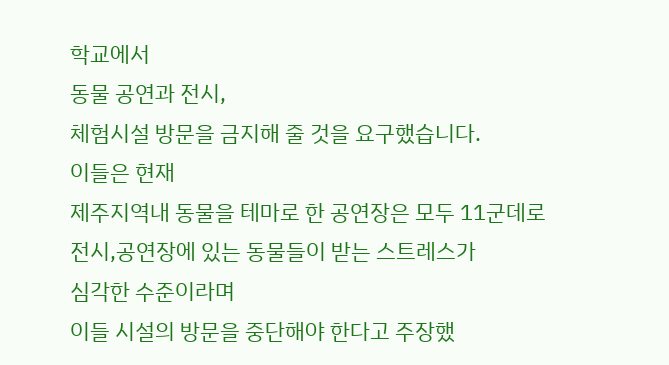학교에서
동물 공연과 전시,
체험시설 방문을 금지해 줄 것을 요구했습니다.
이들은 현재
제주지역내 동물을 테마로 한 공연장은 모두 11군데로
전시,공연장에 있는 동물들이 받는 스트레스가
심각한 수준이라며
이들 시설의 방문을 중단해야 한다고 주장했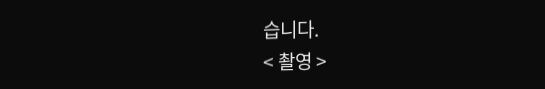습니다.
< 촬영 >